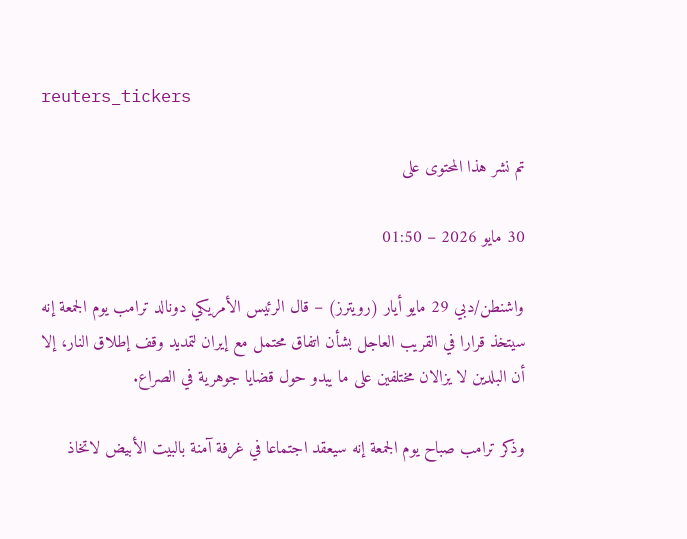reuters_tickers

تم نشر هذا المحتوى على

30 مايو 2026 – 01:50

واشنطن/دبي 29 مايو أيار (رويترز) – قال الرئيس الأمريكي دونالد ترامب يوم الجمعة إنه سيتخذ قرارا في القريب العاجل بشأن اتفاق محتمل مع إيران لتمديد وقف إطلاق النار، إلا أن البلدين لا يزالان مختلفين على ما يبدو حول قضايا جوهرية في الصراع.

وذكر ترامب صباح يوم الجمعة إنه سيعقد اجتماعا في غرفة آمنة بالبيت الأبيض لاتخاذ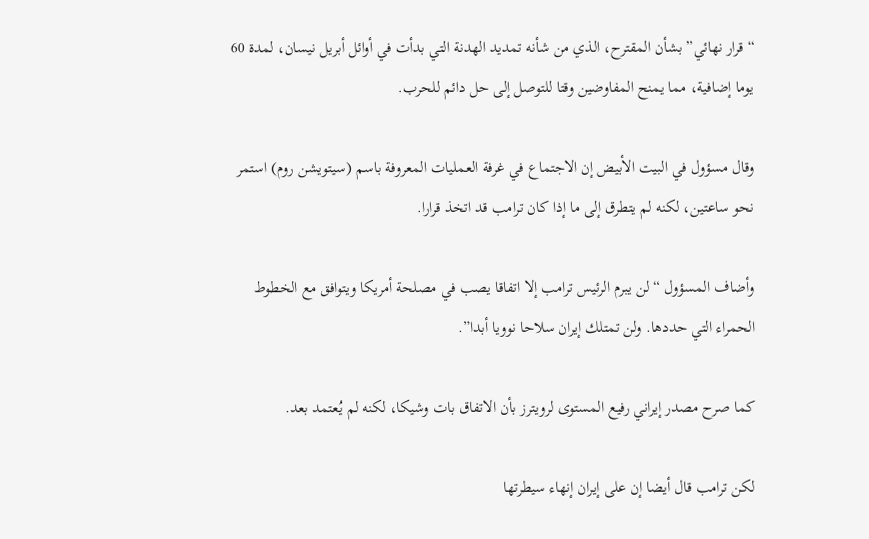“قرار نهائي” بشأن المقترح، الذي من شأنه تمديد الهدنة التي بدأت في أوائل أبريل نيسان، لمدة 60 يوما إضافية، مما يمنح المفاوضين وقتا للتوصل إلى حل دائم للحرب.

وقال مسؤول في البيت الأبيض إن الاجتماع في غرفة العمليات المعروفة باسم (سيتويشن روم) استمر نحو ساعتين، لكنه لم يتطرق إلى ما إذا كان ترامب قد اتخذ قرارا.

وأضاف المسؤول “لن يبرم الرئيس ترامب إلا اتفاقا يصب في مصلحة أمريكا ويتوافق مع الخطوط الحمراء التي حددها. ولن تمتلك إيران سلاحا نوويا أبدا”.

كما صرح مصدر إيراني رفيع المستوى لرويترز بأن الاتفاق بات وشيكا، لكنه لم يُعتمد بعد.

لكن ترامب قال أيضا إن على إيران إنهاء سيطرتها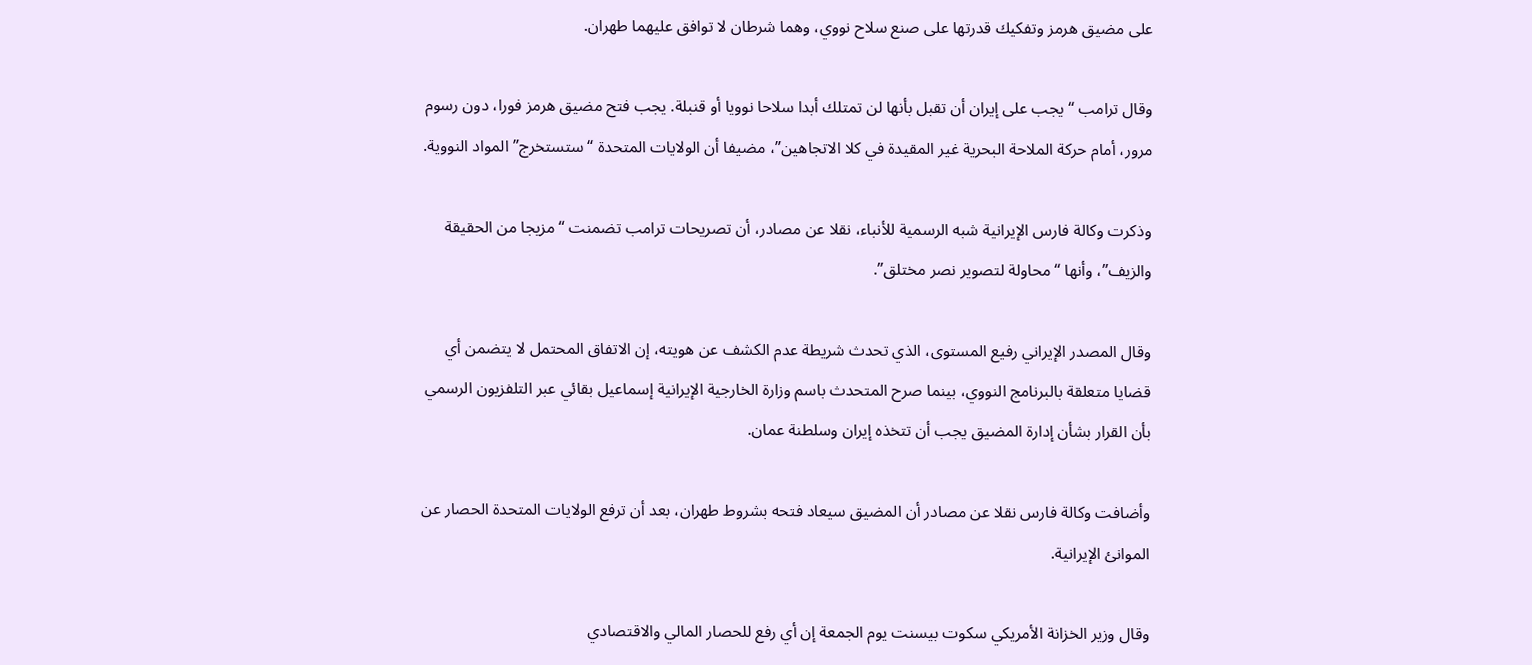على مضيق هرمز وتفكيك قدرتها على صنع سلاح نووي، وهما شرطان لا توافق عليهما طهران.

وقال ترامب “يجب على إيران أن تقبل بأنها لن تمتلك أبدا سلاحا نوويا أو قنبلة. يجب فتح مضيق هرمز فورا، دون رسوم مرور، أمام حركة الملاحة البحرية غير المقيدة في كلا الاتجاهين”، مضيفا أن الولايات المتحدة “ستستخرج” المواد النووية.

وذكرت وكالة فارس الإيرانية شبه الرسمية للأنباء، نقلا عن مصادر، أن تصريحات ترامب تضمنت “مزيجا من الحقيقة والزيف”، وأنها “محاولة لتصوير نصر مختلق”.

وقال المصدر الإيراني رفيع المستوى، الذي تحدث شريطة عدم الكشف عن هويته، إن الاتفاق المحتمل لا يتضمن أي قضايا متعلقة بالبرنامج النووي، بينما صرح المتحدث باسم وزارة الخارجية الإيرانية إسماعيل بقائي عبر التلفزيون الرسمي بأن القرار بشأن إدارة المضيق يجب أن تتخذه إيران وسلطنة عمان.

وأضافت وكالة فارس نقلا عن مصادر أن المضيق سيعاد فتحه بشروط طهران، بعد أن ترفع الولايات المتحدة الحصار عن الموانئ الإيرانية.

وقال وزير الخزانة الأمريكي سكوت بيسنت يوم الجمعة إن أي رفع للحصار المالي والاقتصادي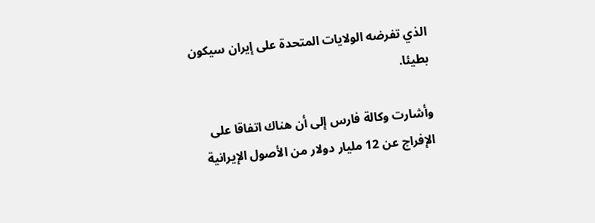الذي تفرضه الولايات المتحدة على إيران سيكون بطيئا.

وأشارت وكالة فارس إلى أن هناك اتفاقا على الإفراج عن 12 مليار دولار من الأصول الإيرانية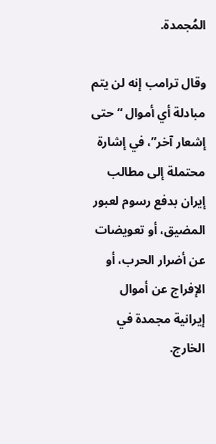المُجمدة.

وقال ترامب إنه لن يتم مبادلة أي أموال “حتى إشعار آخر”، في إشارة محتملة إلى مطالب إيران بدفع رسوم لعبور المضيق، أو تعويضات عن أضرار الحرب، أو الإفراج عن أموال إيرانية مجمدة في الخارج.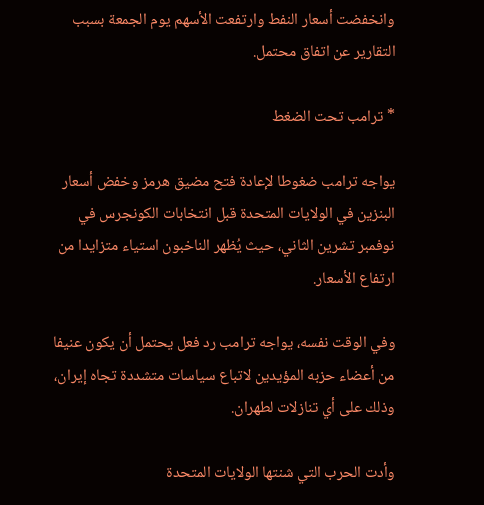وانخفضت أسعار النفط وارتفعت الأسهم يوم الجمعة بسبب التقارير عن اتفاق محتمل.

* ترامب تحت الضغط

يواجه ترامب ضغوطا لإعادة فتح مضيق هرمز وخفض أسعار البنزين في الولايات المتحدة قبل انتخابات الكونجرس في نوفمبر تشرين الثاني، حيث يُظهر الناخبون استياء متزايدا من ارتفاع الأسعار.

وفي الوقت نفسه، يواجه ترامب رد فعل يحتمل أن يكون عنيفا من أعضاء حزبه المؤيدين لاتباع سياسات متشددة تجاه إيران، وذلك على أي تنازلات لطهران.

وأدت الحرب التي شنتها الولايات المتحدة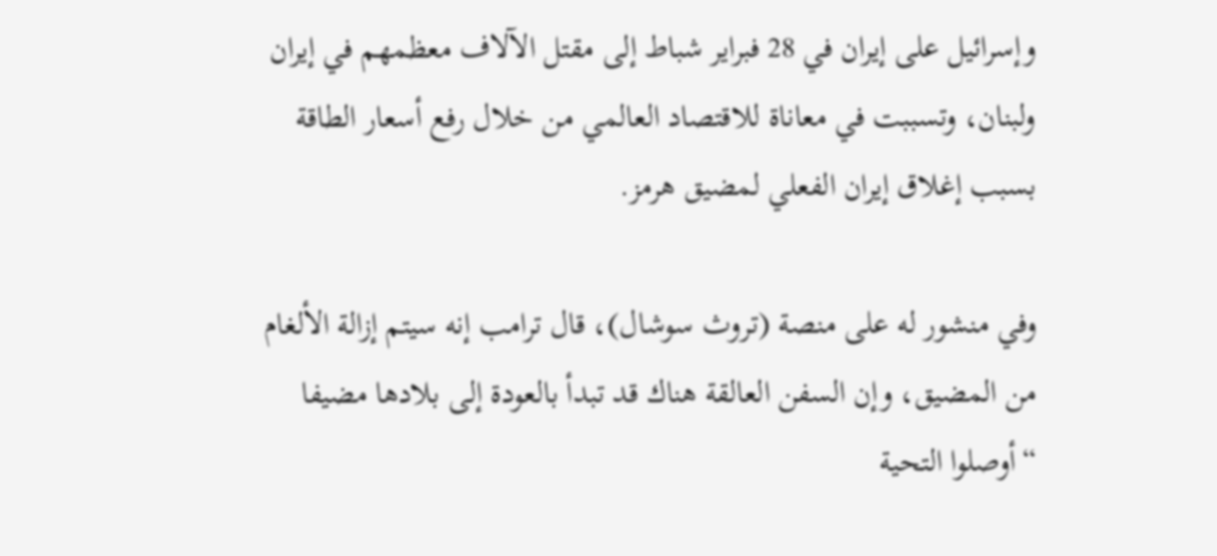وإسرائيل على إيران في 28 فبراير شباط إلى مقتل الآلاف معظمهم في إيران ولبنان، وتسببت في معاناة للاقتصاد العالمي من خلال رفع أسعار الطاقة بسبب إغلاق إيران الفعلي لمضيق هرمز.

وفي منشور له على منصة (تروث سوشال)، قال ترامب إنه سيتم إزالة الألغام من المضيق، وإن السفن العالقة هناك قد تبدأ بالعودة إلى بلادها مضيفا “أوصلوا التحية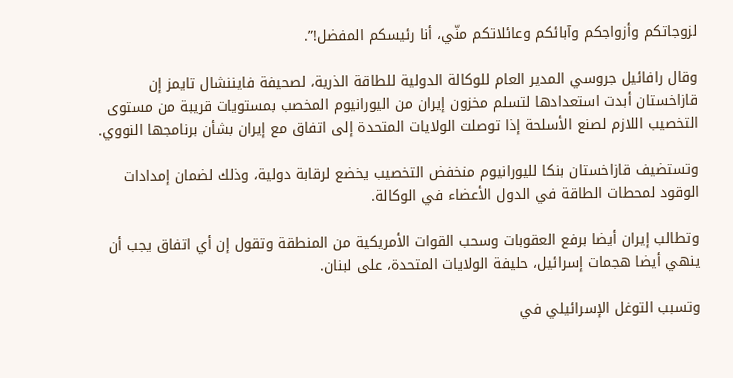لزوجاتكم وأزواجكم وآبائكم وعائلاتكم منّي، أنا رئيسكم المفضل!”.

وقال رافائيل جروسي المدير العام للوكالة الدولية للطاقة الذرية، لصحيفة فايننشال تايمز إن قازاخستان أبدت استعدادها لتسلم مخزون إيران من اليورانيوم المخصب بمستويات قريبة من مستوى التخصيب اللازم لصنع الأسلحة إذا توصلت الولايات المتحدة إلى اتفاق مع إيران بشأن برنامجها النووي.

وتستضيف قازاخستان بنكا لليورانيوم منخفض التخصيب يخضع لرقابة دولية، وذلك لضمان إمدادات الوقود لمحطات الطاقة في الدول الأعضاء في الوكالة.

وتطالب إيران أيضا برفع العقوبات وسحب القوات الأمريكية من المنطقة وتقول إن أي اتفاق يجب أن ينهي أيضا هجمات إسرائيل، حليفة الولايات المتحدة، على لبنان.

وتسبب التوغل الإسرائيلي في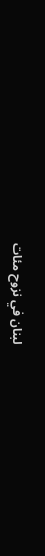لبنان في نزوح مئات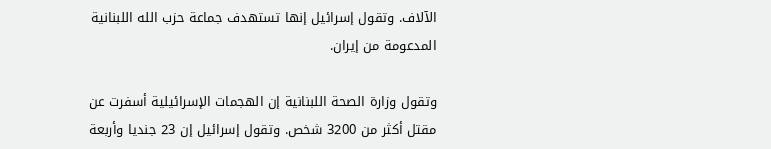الآلاف. وتقول إسرائيل إنها تستهدف جماعة حزب الله اللبنانية المدعومة من إيران.

وتقول وزارة الصحة اللبنانية إن الهجمات الإسرائيلية أسفرت عن مقتل أكثر من 3200 شخص. وتقول إسرائيل إن 23 جنديا وأربعة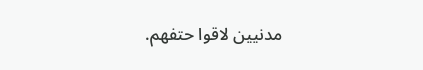مدنيين لاقوا حتفهم.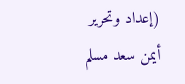(إعداد وتحرير أيمن سعد مسلم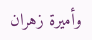وأميرة زهران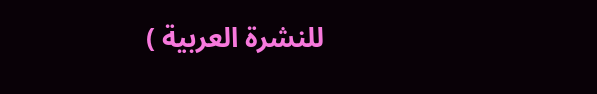للنشرة العربية )